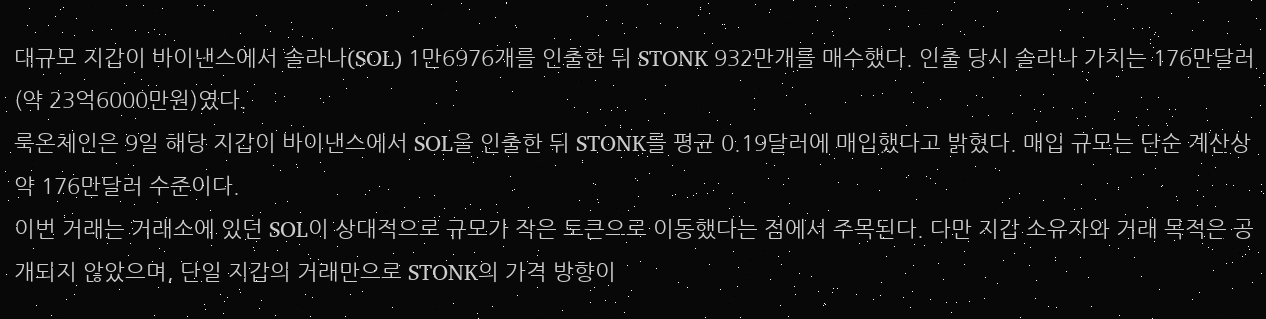대규모 지갑이 바이낸스에서 솔라나(SOL) 1만6976개를 인출한 뒤 STONK 932만개를 매수했다. 인출 당시 솔라나 가치는 176만달러(약 23억6000만원)였다.
룩온체인은 9일 해당 지갑이 바이낸스에서 SOL을 인출한 뒤 STONK를 평균 0.19달러에 매입했다고 밝혔다. 매입 규모는 단순 계산상 약 176만달러 수준이다.
이번 거래는 거래소에 있던 SOL이 상대적으로 규모가 작은 토큰으로 이동했다는 점에서 주목된다. 다만 지갑 소유자와 거래 목적은 공개되지 않았으며, 단일 지갑의 거래만으로 STONK의 가격 방향이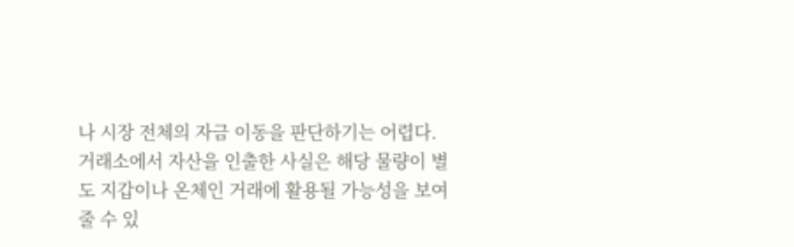나 시장 전체의 자금 이동을 판단하기는 어렵다.
거래소에서 자산을 인출한 사실은 해당 물량이 별도 지갑이나 온체인 거래에 활용될 가능성을 보여줄 수 있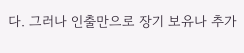다. 그러나 인출만으로 장기 보유나 추가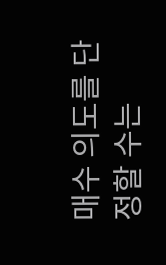매수 의도를 단정할 수는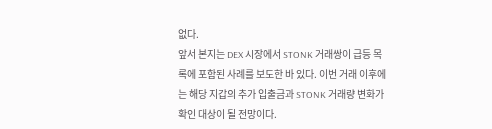없다.
앞서 본지는 DEX 시장에서 STONK 거래쌍이 급등 목록에 포함된 사례를 보도한 바 있다. 이번 거래 이후에는 해당 지갑의 추가 입출금과 STONK 거래량 변화가 확인 대상이 될 전망이다.